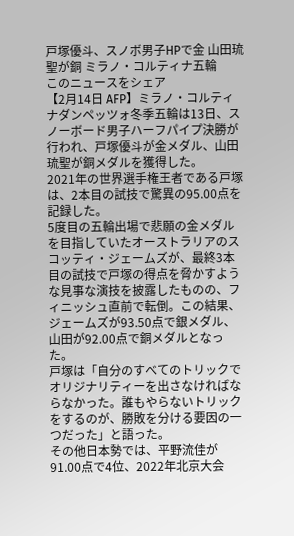戸塚優斗、スノボ男子HPで金 山田琉聖が銅 ミラノ・コルティナ五輪
このニュースをシェア
【2月14日 AFP】ミラノ・コルティナダンペッツォ冬季五輪は13日、スノーボード男子ハーフパイプ決勝が行われ、戸塚優斗が金メダル、山田琉聖が銅メダルを獲得した。
2021年の世界選手権王者である戸塚は、2本目の試技で驚異の95.00点を記録した。
5度目の五輪出場で悲願の金メダルを目指していたオーストラリアのスコッティ・ジェームズが、最終3本目の試技で戸塚の得点を脅かすような見事な演技を披露したものの、フィニッシュ直前で転倒。この結果、ジェームズが93.50点で銀メダル、山田が92.00点で銅メダルとなった。
戸塚は「自分のすべてのトリックでオリジナリティーを出さなければならなかった。誰もやらないトリックをするのが、勝敗を分ける要因の一つだった」と語った。
その他日本勢では、平野流佳が91.00点で4位、2022年北京大会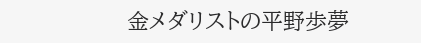金メダリストの平野歩夢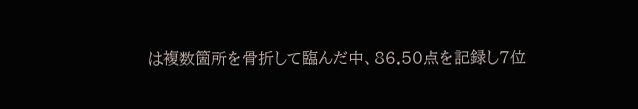は複数箇所を骨折して臨んだ中、86.50点を記録し7位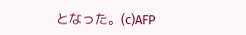となった。(c)AFP